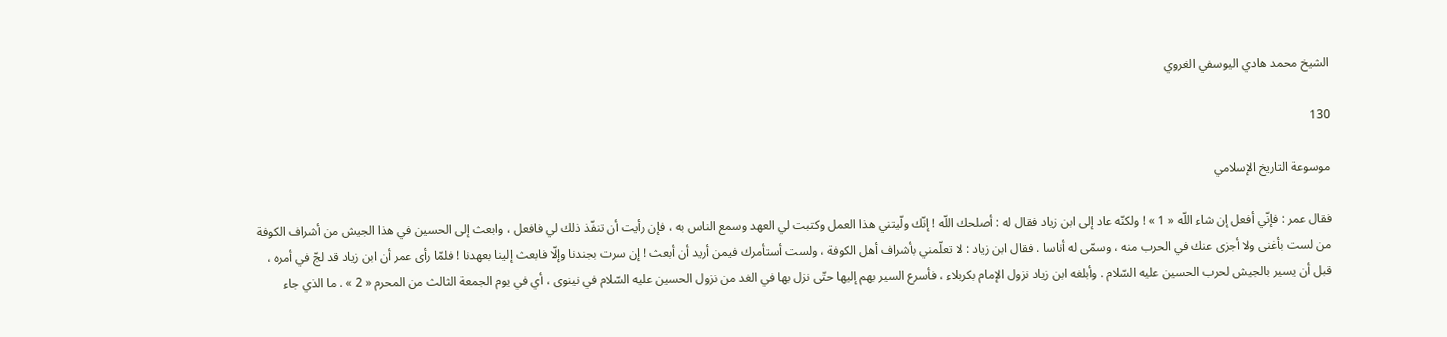الشيخ محمد هادي اليوسفي الغروي

130

موسوعة التاريخ الإسلامي

فقال عمر : فإنّي أفعل إن شاء اللّه « 1 » ! ولكنّه عاد إلى ابن زياد فقال له : أصلحك اللّه ! إنّك ولّيتني هذا العمل وكتبت لي العهد وسمع الناس به ، فإن رأيت أن تنفّذ ذلك لي فافعل ، وابعث إلى الحسين في هذا الجيش من أشراف الكوفة من لست بأغنى ولا أجزى عنك في الحرب منه ، وسمّى له أناسا . فقال ابن زياد : لا تعلّمني بأشراف أهل الكوفة ، ولست أستأمرك فيمن أريد أن أبعث ! إن سرت بجندنا وإلّا فابعث إلينا بعهدنا ! فلمّا رأى عمر أن ابن زياد قد لجّ في أمره ، قبل أن يسير بالجيش لحرب الحسين عليه السّلام . وأبلغه ابن زياد نزول الإمام بكربلاء ، فأسرع السير بهم إليها حتّى نزل بها في الغد من نزول الحسين عليه السّلام في نينوى ، أي في يوم الجمعة الثالث من المحرم « 2 » . ما الذي جاء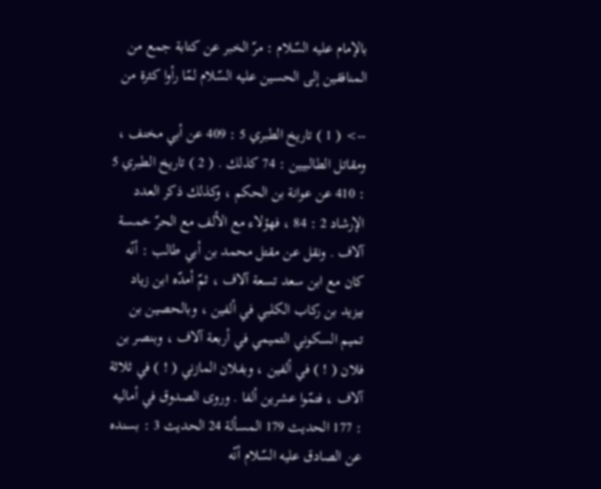بالإمام عليه السّلام : مرّ الخبر عن كتابة جمع من المنافقين إلى الحسين عليه السّلام لمّا رأوا كثرة من

--> ( 1 ) تاريخ الطبري 5 : 409 عن أبي مخنف ، ومقاتل الطالبيين : 74 كذلك . ( 2 ) تاريخ الطبري 5 : 410 عن عوانة بن الحكم ، وكذلك ذكر العدد الإرشاد 2 : 84 ، فهؤلاء مع الألف مع الحرّ خمسة آلاف . ونقل عن مقتل محمد بن أبي طالب : أنّه كان مع ابن سعد تسعة آلاف ، ثمّ أمدّه ابن زياد بيزيد بن ركاب الكلبي في ألفين ، وبالحصين بن تميم السكوني التميمي في أربعة آلاف ، وبنصر بن فلان ( ! ) في ألفين ، وبفلان المازني ( ! ) في ثلاثة آلاف ، فتمّوا عشرين ألفا . وروى الصدوق في أماليه : 177 الحديث 179 المسألة 24 الحديث 3 : بسنده عن الصادق عليه السّلام أنّه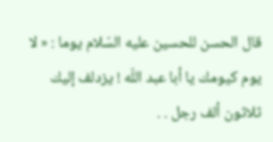قال الحسن للحسين عليه السّلام يوما : « لا يوم كيومك يا أبا عبد اللّه ! يزدلف إليك ثلاثون ألف رجل . .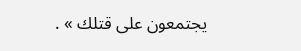يجتمعون على قتلك » .